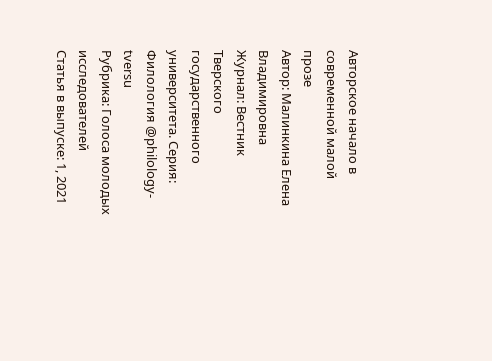Авторское начало в современной малой прозе
Автор: Малинкина Елена Владимировна
Журнал: Вестник Тверского государственного университета. Серия: Филология @philology-tversu
Рубрика: Голоса молодых исследователей
Статья в выпуске: 1, 2021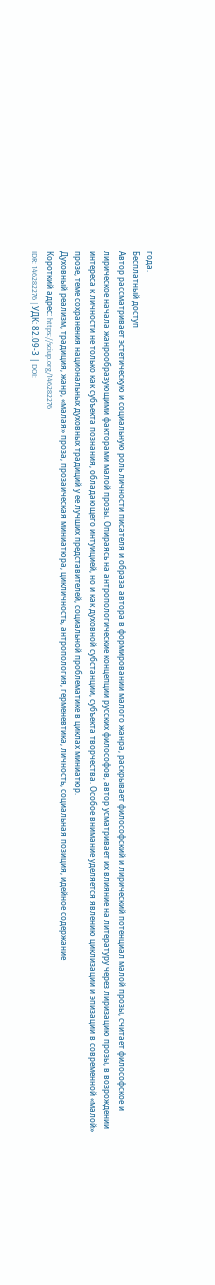года.
Бесплатный доступ
Автор рассматривает эстетическую и социальную роль личности писателя и образа автора в формировании малого жанра, раскрывает философский и лирический потенциал малой прозы, считает философское и лирическое начала жанрообразующими факторами малой прозы. Опираясь на антропологические концепции русских философов, автор усматривает их влияние на литературу через лиризацию прозы, в возрождении интереса к личности не только как субъекта познания, обладающего интуицией, но и как духовной субстанции, субъекта творчества. Особое внимание уделяется явлению циклизации и эпизации в современной «малой» прозе, теме сохранения национальных духовных традиций у ее лучших представителей, социальной проблематике в циклах миниатюр.
Духовный реализм, традиция, жанр, «малая» проза, прозаическая миниатюра, цикличность, антропология, герменевтика, личность, социальная позиция, идейное содержание
Короткий адрес: https://sciup.org/146282276
IDR: 146282276 | УДК: 82.09-3 | DOI: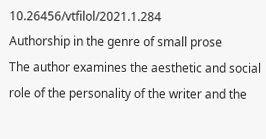10.26456/vtfilol/2021.1.284
Authorship in the genre of small prose
The author examines the aesthetic and social role of the personality of the writer and the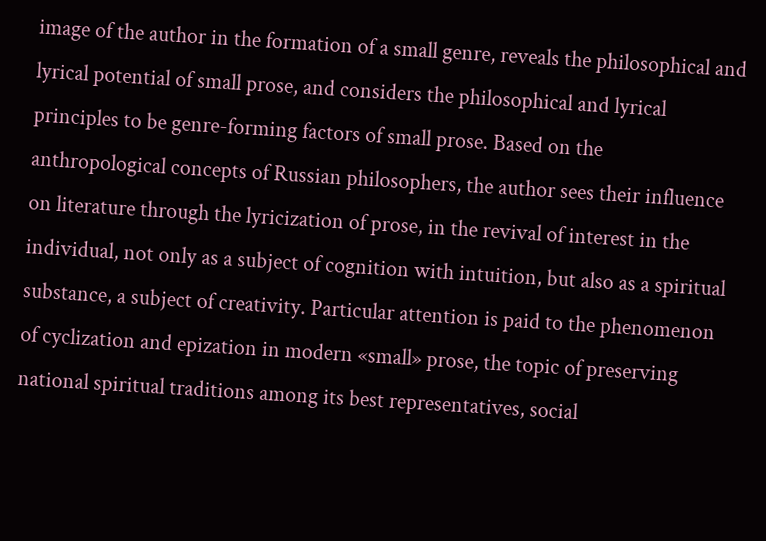image of the author in the formation of a small genre, reveals the philosophical and lyrical potential of small prose, and considers the philosophical and lyrical principles to be genre-forming factors of small prose. Based on the anthropological concepts of Russian philosophers, the author sees their influence on literature through the lyricization of prose, in the revival of interest in the individual, not only as a subject of cognition with intuition, but also as a spiritual substance, a subject of creativity. Particular attention is paid to the phenomenon of cyclization and epization in modern «small» prose, the topic of preserving national spiritual traditions among its best representatives, social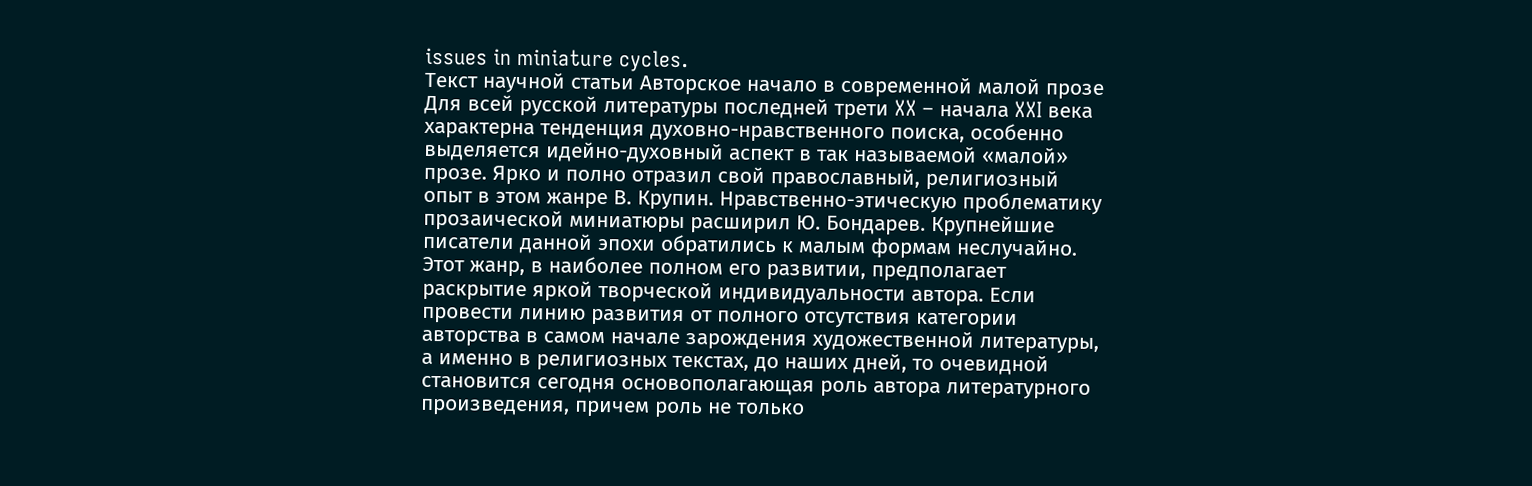issues in miniature cycles.
Текст научной статьи Авторское начало в современной малой прозе
Для всей русской литературы последней трети XX – начала XXI века характерна тенденция духовно-нравственного поиска, особенно выделяется идейно-духовный аспект в так называемой «малой» прозе. Ярко и полно отразил свой православный, религиозный опыт в этом жанре В. Крупин. Нравственно-этическую проблематику прозаической миниатюры расширил Ю. Бондарев. Крупнейшие писатели данной эпохи обратились к малым формам неслучайно. Этот жанр, в наиболее полном его развитии, предполагает раскрытие яркой творческой индивидуальности автора. Если провести линию развития от полного отсутствия категории авторства в самом начале зарождения художественной литературы, а именно в религиозных текстах, до наших дней, то очевидной становится сегодня основополагающая роль автора литературного произведения, причем роль не только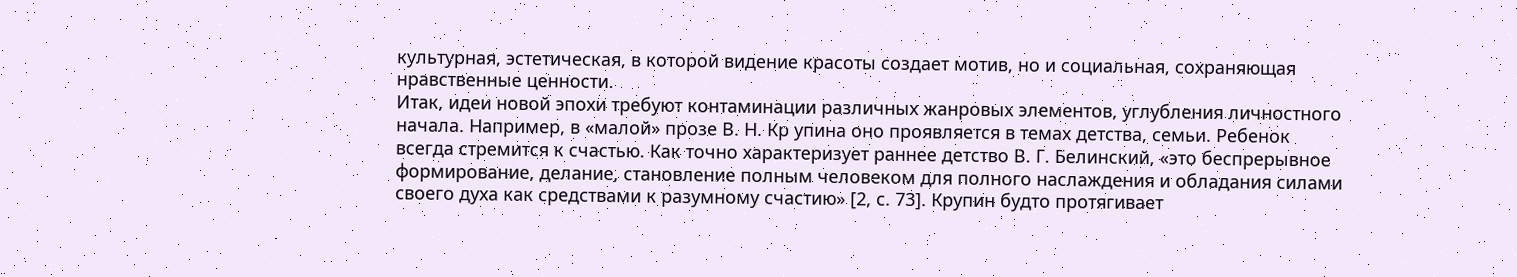культурная, эстетическая, в которой видение красоты создает мотив, но и социальная, сохраняющая нравственные ценности.
Итак, идеи новой эпохи требуют контаминации различных жанровых элементов, углубления личностного начала. Например, в «малой» прозе В. Н. Кр упина оно проявляется в темах детства, семьи. Ребенок
всегда стремится к счастью. Как точно характеризует раннее детство В. Г. Белинский, «это беспрерывное формирование, делание, становление полным человеком для полного наслаждения и обладания силами своего духа как средствами к разумному счастию» [2, с. 73]. Крупин будто протягивает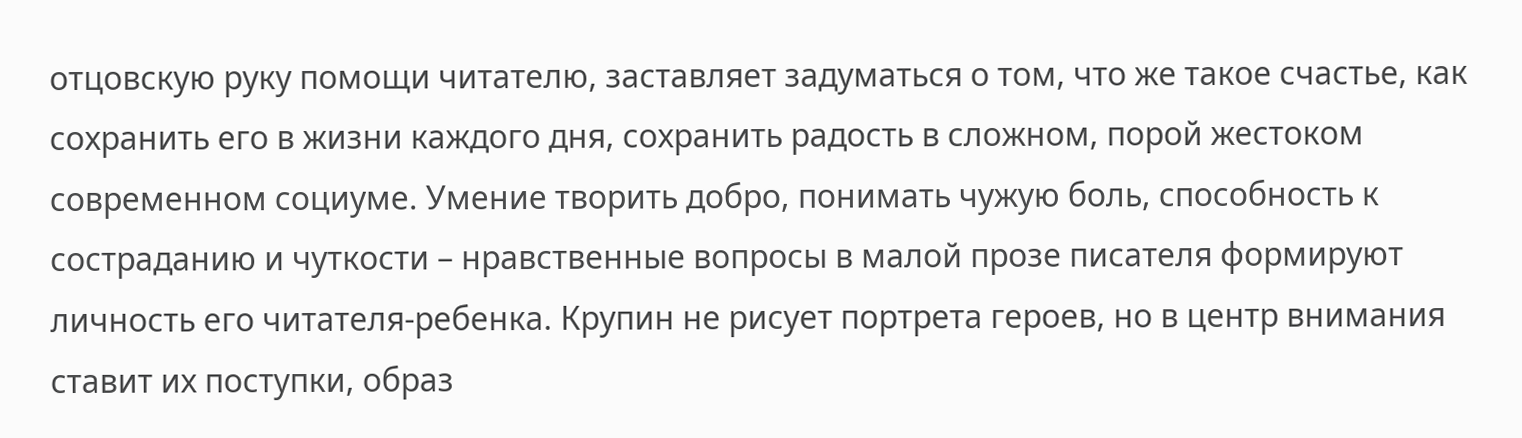отцовскую руку помощи читателю, заставляет задуматься о том, что же такое счастье, как сохранить его в жизни каждого дня, сохранить радость в сложном, порой жестоком современном социуме. Умение творить добро, понимать чужую боль, способность к состраданию и чуткости – нравственные вопросы в малой прозе писателя формируют личность его читателя-ребенка. Крупин не рисует портрета героев, но в центр внимания ставит их поступки, образ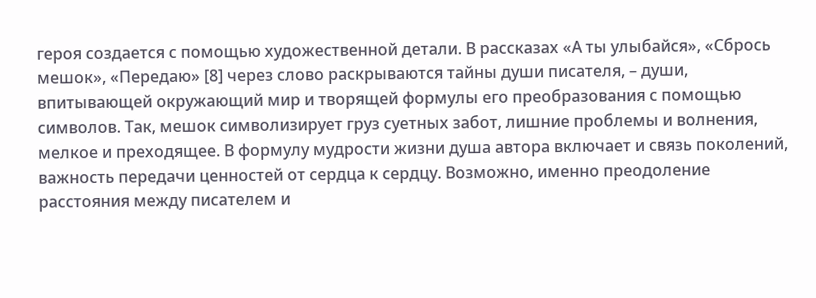героя создается с помощью художественной детали. В рассказах «А ты улыбайся», «Сбрось мешок», «Передаю» [8] через слово раскрываются тайны души писателя, – души, впитывающей окружающий мир и творящей формулы его преобразования с помощью символов. Так, мешок символизирует груз суетных забот, лишние проблемы и волнения, мелкое и преходящее. В формулу мудрости жизни душа автора включает и связь поколений, важность передачи ценностей от сердца к сердцу. Возможно, именно преодоление расстояния между писателем и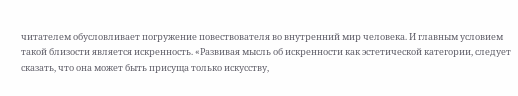читателем обусловливает погружение повествователя во внутренний мир человека. И главным условием такой близости является искренность. «Развивая мысль об искренности как эстетической категории, следует сказать, что она может быть присуща только искусству,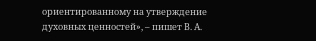ориентированному на утверждение духовных ценностей», – пишет В. А.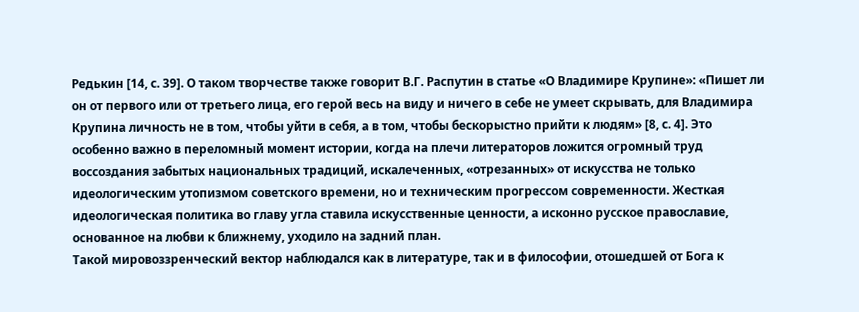Редькин [14, с. 39]. О таком творчестве также говорит В.Г. Распутин в статье «О Владимире Крупине»: «Пишет ли он от первого или от третьего лица, его герой весь на виду и ничего в себе не умеет скрывать, для Владимира Крупина личность не в том, чтобы уйти в себя, а в том, чтобы бескорыстно прийти к людям» [8, с. 4]. Это особенно важно в переломный момент истории, когда на плечи литераторов ложится огромный труд воссоздания забытых национальных традиций, искалеченных, «отрезанных» от искусства не только идеологическим утопизмом советского времени, но и техническим прогрессом современности. Жесткая идеологическая политика во главу угла ставила искусственные ценности, а исконно русское православие, основанное на любви к ближнему, уходило на задний план.
Такой мировоззренческий вектор наблюдался как в литературе, так и в философии, отошедшей от Бога к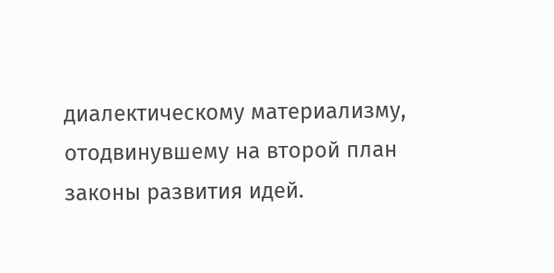диалектическому материализму, отодвинувшему на второй план законы развития идей.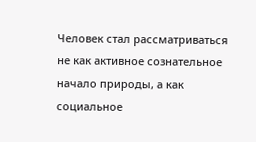Человек стал рассматриваться не как активное сознательное начало природы, а как социальное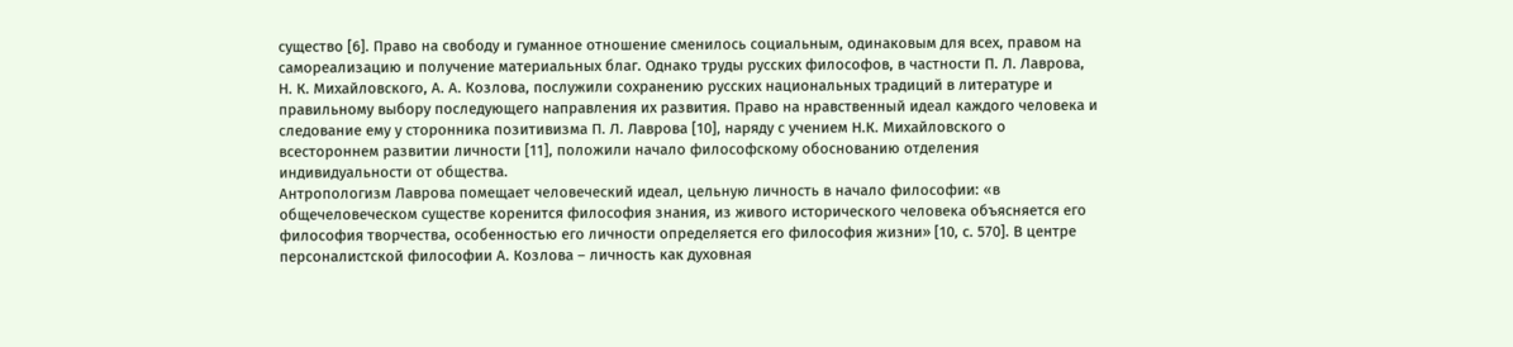существо [6]. Право на свободу и гуманное отношение сменилось социальным, одинаковым для всех, правом на самореализацию и получение материальных благ. Однако труды русских философов, в частности П. Л. Лаврова, Н. К. Михайловского, А. А. Козлова, послужили сохранению русских национальных традиций в литературе и правильному выбору последующего направления их развития. Право на нравственный идеал каждого человека и следование ему у сторонника позитивизма П. Л. Лаврова [10], наряду с учением Н.К. Михайловского о всестороннем развитии личности [11], положили начало философскому обоснованию отделения индивидуальности от общества.
Антропологизм Лаврова помещает человеческий идеал, цельную личность в начало философии: «в общечеловеческом существе коренится философия знания, из живого исторического человека объясняется его философия творчества, особенностью его личности определяется его философия жизни» [10, с. 570]. В центре персоналистской философии А. Козлова – личность как духовная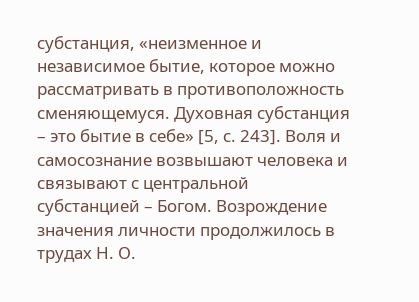субстанция, «неизменное и независимое бытие, которое можно рассматривать в противоположность сменяющемуся. Духовная субстанция – это бытие в себе» [5, с. 243]. Воля и самосознание возвышают человека и связывают с центральной субстанцией – Богом. Возрождение значения личности продолжилось в трудах Н. О.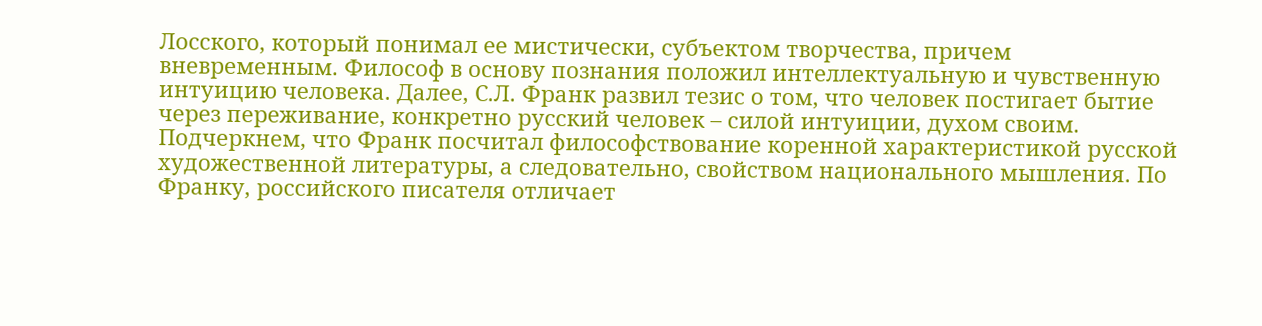Лосского, который понимал ее мистически, субъектом творчества, причем вневременным. Философ в основу познания положил интеллектуальную и чувственную интуицию человека. Далее, С.Л. Франк развил тезис о том, что человек постигает бытие через переживание, конкретно русский человек – силой интуиции, духом своим. Подчеркнем, что Франк посчитал философствование коренной характеристикой русской художественной литературы, а следовательно, свойством национального мышления. По Франку, российского писателя отличает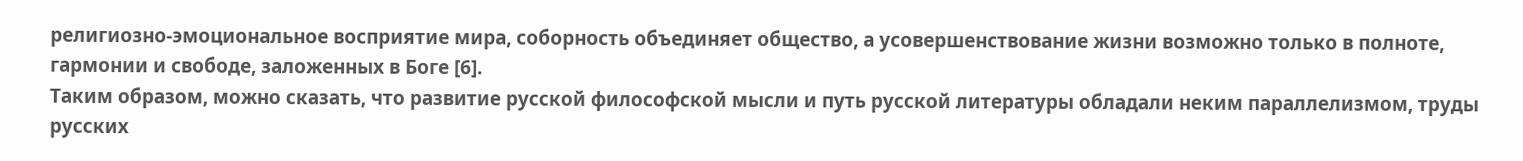религиозно-эмоциональное восприятие мира, соборность объединяет общество, а усовершенствование жизни возможно только в полноте, гармонии и свободе, заложенных в Боге [6].
Таким образом, можно сказать, что развитие русской философской мысли и путь русской литературы обладали неким параллелизмом, труды русских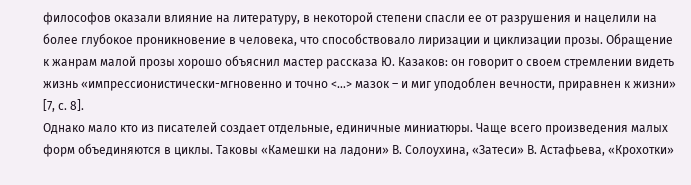философов оказали влияние на литературу, в некоторой степени спасли ее от разрушения и нацелили на более глубокое проникновение в человека, что способствовало лиризации и циклизации прозы. Обращение к жанрам малой прозы хорошо объяснил мастер рассказа Ю. Казаков: он говорит о своем стремлении видеть жизнь «импрессионистически-мгновенно и точно <…> мазок – и миг уподоблен вечности, приравнен к жизни» [7, с. 8].
Однако мало кто из писателей создает отдельные, единичные миниатюры. Чаще всего произведения малых форм объединяются в циклы. Таковы «Камешки на ладони» В. Солоухина, «Затеси» В. Астафьева, «Крохотки»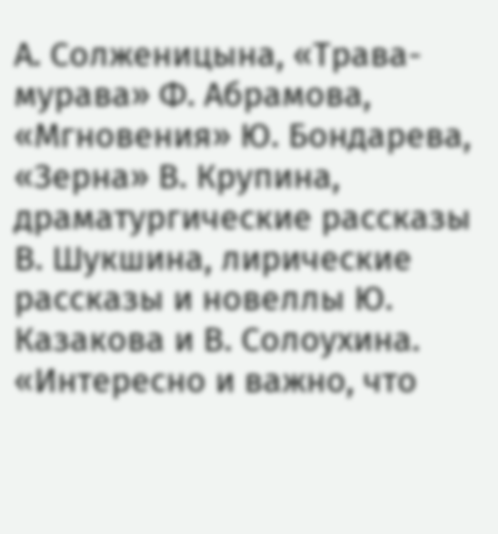А. Солженицына, «Трава-мурава» Ф. Абрамова, «Мгновения» Ю. Бондарева, «Зерна» В. Крупина, драматургические рассказы
В. Шукшина, лирические рассказы и новеллы Ю. Казакова и В. Солоухина. «Интересно и важно, что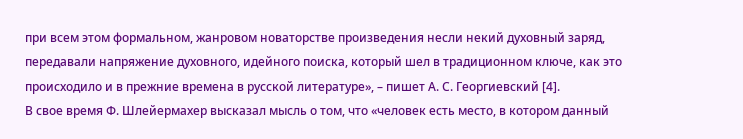при всем этом формальном, жанровом новаторстве произведения несли некий духовный заряд, передавали напряжение духовного, идейного поиска, который шел в традиционном ключе, как это происходило и в прежние времена в русской литературе», – пишет А. С. Георгиевский [4].
В свое время Ф. Шлейермахер высказал мысль о том, что «человек есть место, в котором данный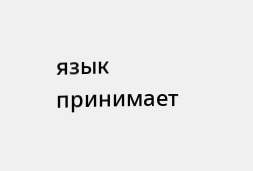язык принимает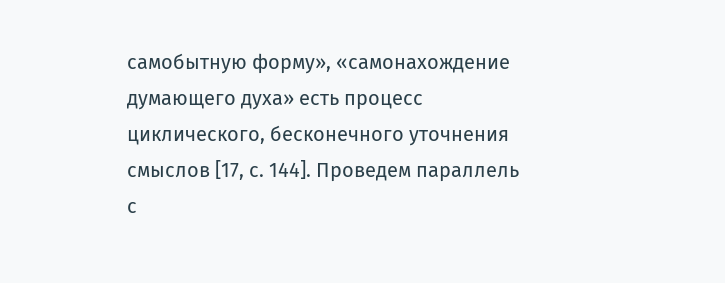самобытную форму», «самонахождение думающего духа» есть процесс циклического, бесконечного уточнения смыслов [17, с. 144]. Проведем параллель с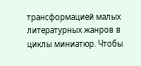трансформацией малых литературных жанров в циклы миниатюр. Чтобы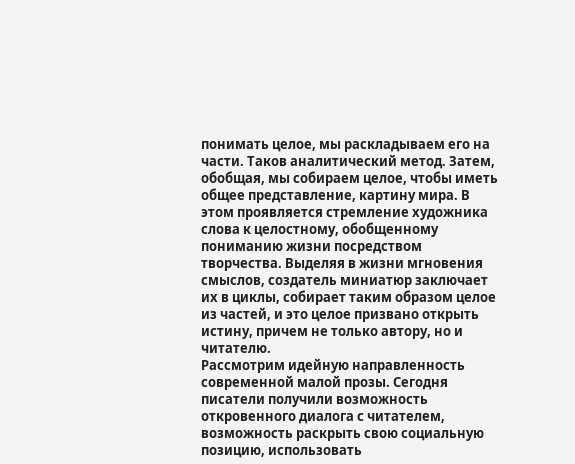понимать целое, мы раскладываем его на части. Таков аналитический метод. Затем, обобщая, мы собираем целое, чтобы иметь общее представление, картину мира. В этом проявляется стремление художника слова к целостному, обобщенному пониманию жизни посредством творчества. Выделяя в жизни мгновения смыслов, создатель миниатюр заключает их в циклы, собирает таким образом целое из частей, и это целое призвано открыть истину, причем не только автору, но и читателю.
Рассмотрим идейную направленность современной малой прозы. Сегодня писатели получили возможность откровенного диалога с читателем, возможность раскрыть свою социальную позицию, использовать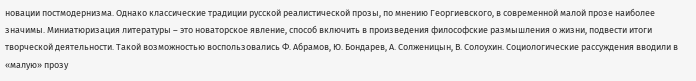новации постмодернизма. Однако классические традиции русской реалистической прозы, по мнению Георгиевского, в современной малой прозе наиболее значимы. Миниатюризация литературы – это новаторское явление, способ включить в произведения философские размышления о жизни, подвести итоги творческой деятельности. Такой возможностью воспользовались Ф. Абрамов, Ю. Бондарев, А. Солженицын, В. Солоухин. Социологические рассуждения вводили в «малую» прозу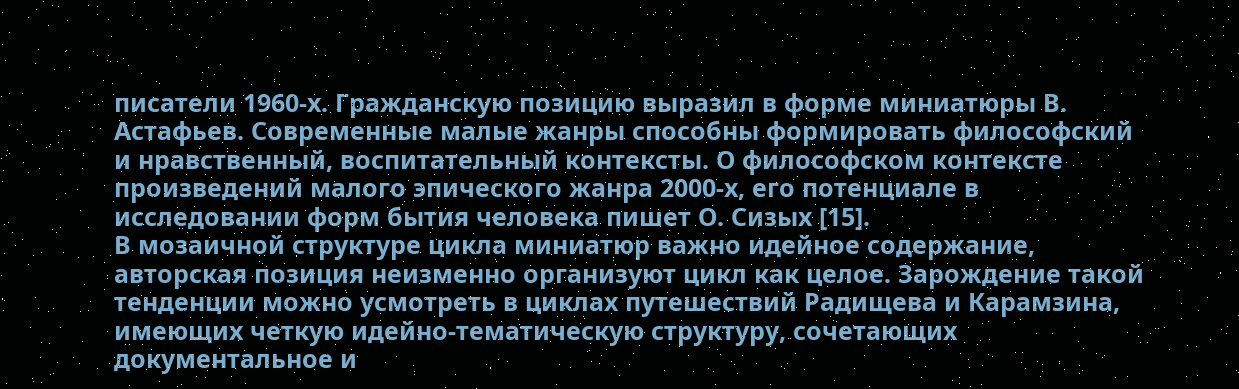писатели 1960-х. Гражданскую позицию выразил в форме миниатюры В. Астафьев. Современные малые жанры способны формировать философский и нравственный, воспитательный контексты. О философском контексте произведений малого эпического жанра 2000-х, его потенциале в исследовании форм бытия человека пишет О. Сизых [15].
В мозаичной структуре цикла миниатюр важно идейное содержание, авторская позиция неизменно организуют цикл как целое. Зарождение такой тенденции можно усмотреть в циклах путешествий Радищева и Карамзина, имеющих четкую идейно-тематическую структуру, сочетающих документальное и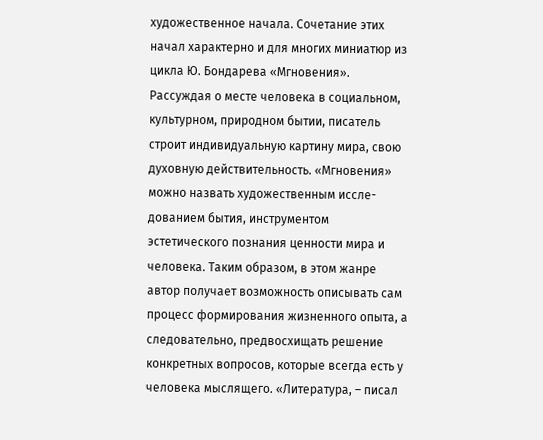художественное начала. Сочетание этих начал характерно и для многих миниатюр из цикла Ю. Бондарева «Мгновения». Рассуждая о месте человека в социальном, культурном, природном бытии, писатель строит индивидуальную картину мира, свою духовную действительность. «Мгновения» можно назвать художественным иссле- дованием бытия, инструментом эстетического познания ценности мира и человека. Таким образом, в этом жанре автор получает возможность описывать сам процесс формирования жизненного опыта, а следовательно, предвосхищать решение конкретных вопросов, которые всегда есть у человека мыслящего. «Литература, – писал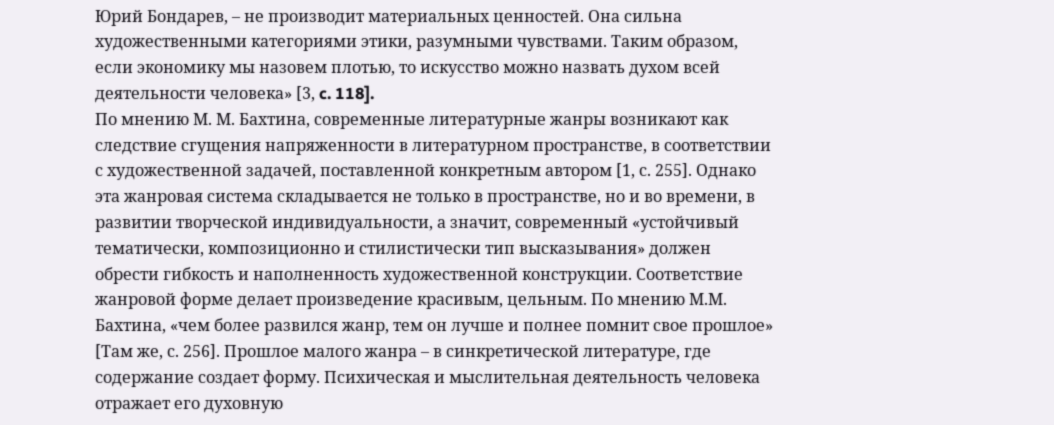Юрий Бондарев, – не производит материальных ценностей. Она сильна художественными категориями этики, разумными чувствами. Таким образом, если экономику мы назовем плотью, то искусство можно назвать духом всей деятельности человека» [3, c. 118].
По мнению М. М. Бахтина, современные литературные жанры возникают как следствие сгущения напряженности в литературном пространстве, в соответствии с художественной задачей, поставленной конкретным автором [1, с. 255]. Однако эта жанровая система складывается не только в пространстве, но и во времени, в развитии творческой индивидуальности, а значит, современный «устойчивый тематически, композиционно и стилистически тип высказывания» должен обрести гибкость и наполненность художественной конструкции. Соответствие жанровой форме делает произведение красивым, цельным. По мнению М.М. Бахтина, «чем более развился жанр, тем он лучше и полнее помнит свое прошлое» [Там же, с. 256]. Прошлое малого жанра – в синкретической литературе, где содержание создает форму. Психическая и мыслительная деятельность человека отражает его духовную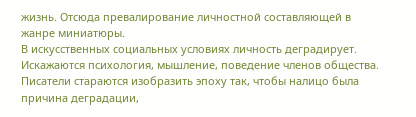жизнь. Отсюда превалирование личностной составляющей в жанре миниатюры.
В искусственных социальных условиях личность деградирует. Искажаются психология, мышление, поведение членов общества. Писатели стараются изобразить эпоху так, чтобы налицо была причина деградации,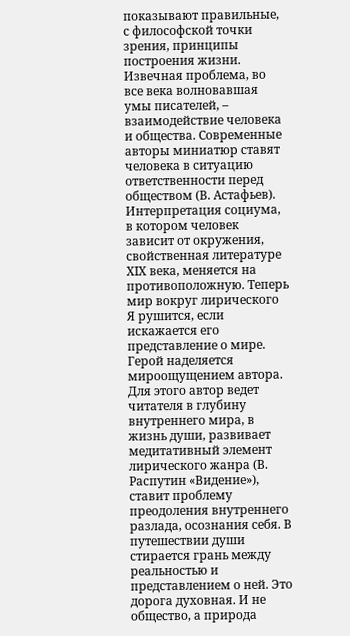показывают правильные, с философской точки зрения, принципы построения жизни. Извечная проблема, во все века волновавшая умы писателей, – взаимодействие человека и общества. Современные авторы миниатюр ставят человека в ситуацию ответственности перед обществом (В. Астафьев). Интерпретация социума, в котором человек зависит от окружения, свойственная литературе ХIХ века, меняется на противоположную. Теперь мир вокруг лирического Я рушится, если искажается его представление о мире. Герой наделяется мироощущением автора. Для этого автор ведет читателя в глубину внутреннего мира, в жизнь души, развивает медитативный элемент лирического жанра (В. Распутин «Видение»), ставит проблему преодоления внутреннего разлада, осознания себя. В путешествии души стирается грань между реальностью и представлением о ней. Это дорога духовная. И не общество, а природа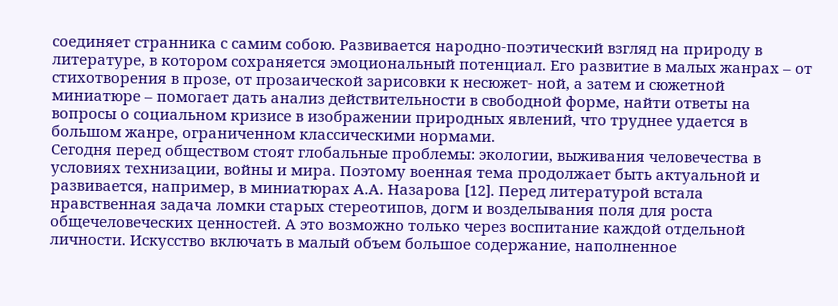соединяет странника с самим собою. Развивается народно-поэтический взгляд на природу в литературе, в котором сохраняется эмоциональный потенциал. Его развитие в малых жанрах – от стихотворения в прозе, от прозаической зарисовки к несюжет- ной, а затем и сюжетной миниатюре – помогает дать анализ действительности в свободной форме, найти ответы на вопросы о социальном кризисе в изображении природных явлений, что труднее удается в большом жанре, ограниченном классическими нормами.
Сегодня перед обществом стоят глобальные проблемы: экологии, выживания человечества в условиях технизации, войны и мира. Поэтому военная тема продолжает быть актуальной и развивается, например, в миниатюрах А.А. Назарова [12]. Перед литературой встала нравственная задача ломки старых стереотипов, догм и возделывания поля для роста общечеловеческих ценностей. А это возможно только через воспитание каждой отдельной личности. Искусство включать в малый объем большое содержание, наполненное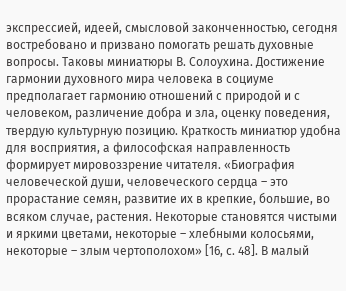экспрессией, идеей, смысловой законченностью, сегодня востребовано и призвано помогать решать духовные вопросы. Таковы миниатюры В. Солоухина. Достижение гармонии духовного мира человека в социуме предполагает гармонию отношений с природой и с человеком, различение добра и зла, оценку поведения, твердую культурную позицию. Краткость миниатюр удобна для восприятия, а философская направленность формирует мировоззрение читателя. «Биография человеческой души, человеческого сердца – это прорастание семян, развитие их в крепкие, большие, во всяком случае, растения. Некоторые становятся чистыми и яркими цветами, некоторые – хлебными колосьями, некоторые – злым чертополохом» [16, с. 48]. В малый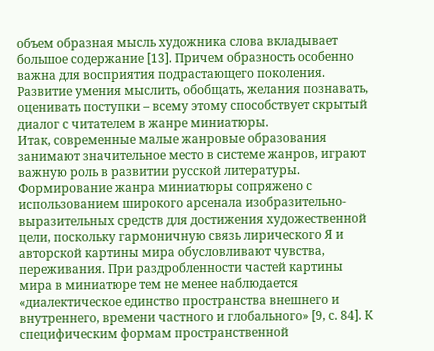объем образная мысль художника слова вкладывает большое содержание [13]. Причем образность особенно важна для восприятия подрастающего поколения. Развитие умения мыслить, обобщать, желания познавать, оценивать поступки – всему этому способствует скрытый диалог с читателем в жанре миниатюры.
Итак, современные малые жанровые образования занимают значительное место в системе жанров, играют важную роль в развитии русской литературы. Формирование жанра миниатюры сопряжено с использованием широкого арсенала изобразительно-выразительных средств для достижения художественной цели, поскольку гармоничную связь лирического Я и авторской картины мира обусловливают чувства, переживания. При раздробленности частей картины мира в миниатюре тем не менее наблюдается «диалектическое единство пространства внешнего и внутреннего, времени частного и глобального» [9, с. 84]. К специфическим формам пространственной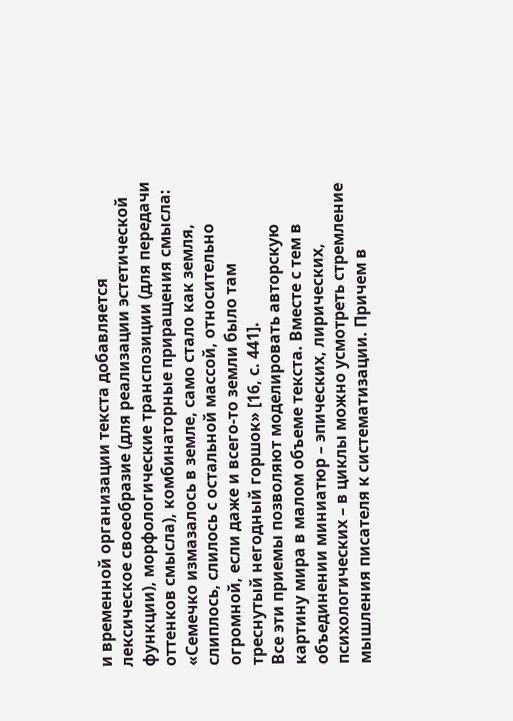и временной организации текста добавляется лексическое своеобразие (для реализации эстетической функции), морфологические транспозиции (для передачи оттенков смысла), комбинаторные приращения смысла: «Семечко измазалось в земле, само стало как земля, слиплось, слилось с остальной массой, относительно огромной, если даже и всего-то земли было там треснутый негодный горшок» [16, с. 441].
Все эти приемы позволяют моделировать авторскую картину мира в малом объеме текста. Вместе с тем в объединении миниатюр – эпических, лирических, психологических – в циклы можно усмотреть стремление мышления писателя к систематизации. Причем в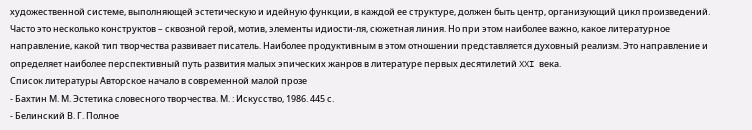художественной системе, выполняющей эстетическую и идейную функции, в каждой ее структуре, должен быть центр, организующий цикл произведений. Часто это несколько конструктов – сквозной герой, мотив, элементы идиости-ля, сюжетная линия. Но при этом наиболее важно, какое литературное направление, какой тип творчества развивает писатель. Наиболее продуктивным в этом отношении представляется духовный реализм. Это направление и определяет наиболее перспективный путь развития малых эпических жанров в литературе первых десятилетий XXI века.
Список литературы Авторское начало в современной малой прозе
- Бахтин М. М. Эстетика словесного творчества. М. : Искусство, 1986. 445 с.
- Белинский В. Г. Полное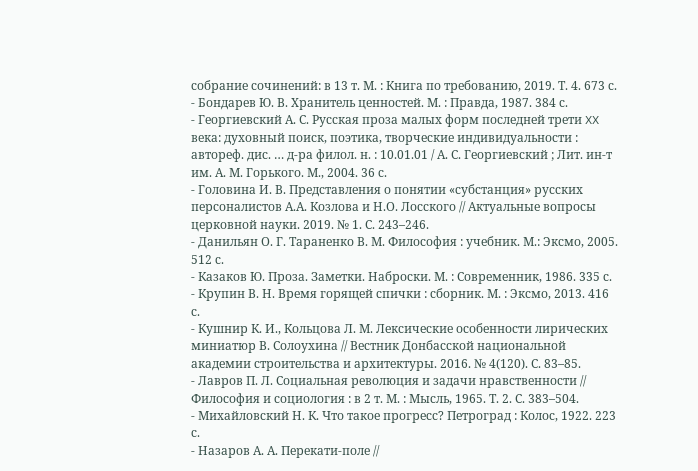собрание сочинений: в 13 т. М. : Книга по требованию, 2019. Т. 4. 673 с.
- Бондарев Ю. В. Хранитель ценностей. М. : Правда, 1987. 384 с.
- Георгиевский А. С. Русская проза малых форм последней трети XX века: духовный поиск, поэтика, творческие индивидуальности : автореф. дис. … д-ра филол. н. : 10.01.01 / А. С. Георгиевский ; Лит. ин-т им. А. М. Горького. М., 2004. 36 с.
- Головина И. В. Представления о понятии «субстанция» русских персоналистов А.А. Козлова и Н.О. Лосского // Актуальные вопросы церковной науки. 2019. № 1. С. 243–246.
- Данильян О. Г. Тараненко В. М. Философия : учебник. М.: Эксмо, 2005. 512 с.
- Казаков Ю. Проза. Заметки. Наброски. М. : Современник, 1986. 335 с.
- Крупин В. Н. Время горящей спички : сборник. М. : Эксмо, 2013. 416 с.
- Кушнир К. И., Кольцова Л. М. Лексические особенности лирических миниатюр В. Солоухина // Вестник Донбасской национальной академии строительства и архитектуры. 2016. № 4(120). С. 83–85.
- Лавров П. Л. Социальная революция и задачи нравственности // Философия и социология : в 2 т. М. : Мысль, 1965. Т. 2. С. 383–504.
- Михайловский Н. К. Что такое прогресс? Петроград : Колос, 1922. 223 с.
- Назаров А. А. Перекати-поле //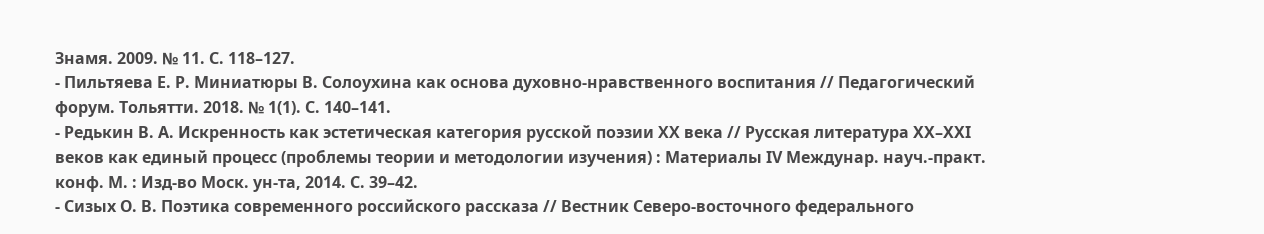Знамя. 2009. № 11. С. 118–127.
- Пильтяева Е. Р. Миниатюры В. Солоухина как основа духовно-нравственного воспитания // Педагогический форум. Тольятти. 2018. № 1(1). С. 140–141.
- Редькин В. А. Искренность как эстетическая категория русской поэзии ХХ века // Русская литература XX–XXI веков как единый процесс (проблемы теории и методологии изучения) : Материалы IV Междунар. науч.-практ. конф. М. : Изд-во Моск. ун-та, 2014. С. 39–42.
- Сизых О. В. Поэтика современного российского рассказа // Вестник Северо-восточного федерального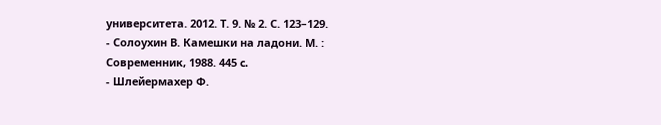университета. 2012. Т. 9. № 2. С. 123–129.
- Солоухин В. Камешки на ладони. М. : Современник, 1988. 445 c.
- Шлейермахер Ф.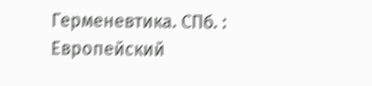Герменевтика. СПб. : Европейский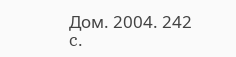Дом. 2004. 242 c.